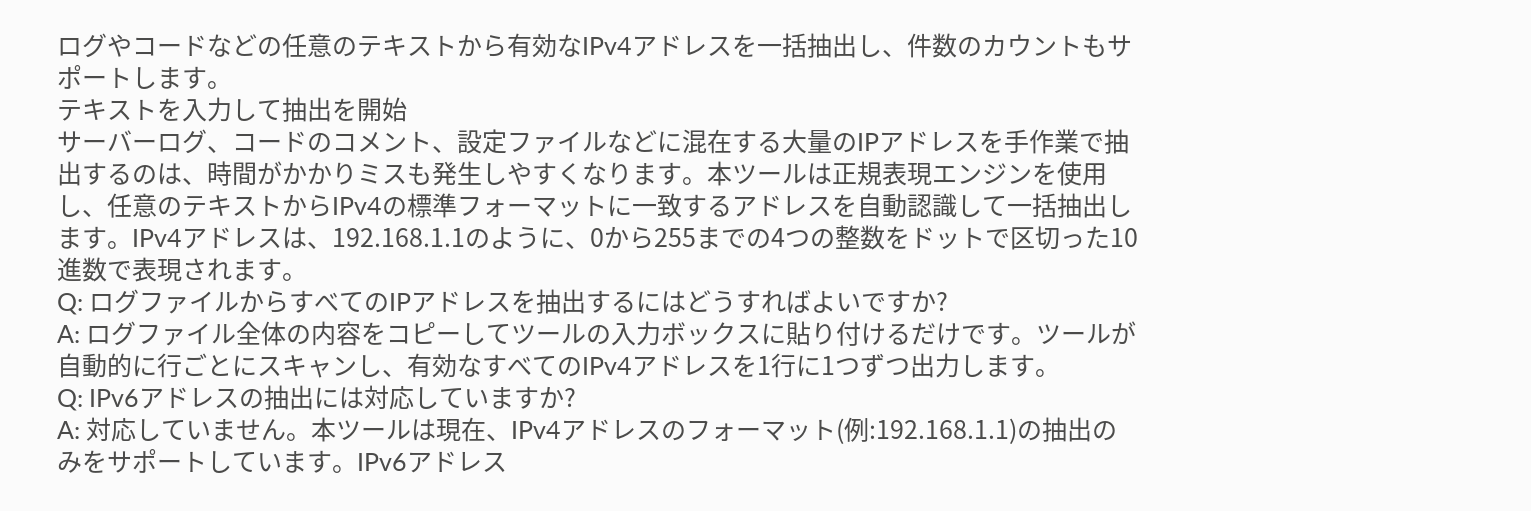ログやコードなどの任意のテキストから有効なIPv4アドレスを一括抽出し、件数のカウントもサポートします。
テキストを入力して抽出を開始
サーバーログ、コードのコメント、設定ファイルなどに混在する大量のIPアドレスを手作業で抽出するのは、時間がかかりミスも発生しやすくなります。本ツールは正規表現エンジンを使用し、任意のテキストからIPv4の標準フォーマットに一致するアドレスを自動認識して一括抽出します。IPv4アドレスは、192.168.1.1のように、0から255までの4つの整数をドットで区切った10進数で表現されます。
Q: ログファイルからすべてのIPアドレスを抽出するにはどうすればよいですか?
A: ログファイル全体の内容をコピーしてツールの入力ボックスに貼り付けるだけです。ツールが自動的に行ごとにスキャンし、有効なすべてのIPv4アドレスを1行に1つずつ出力します。
Q: IPv6アドレスの抽出には対応していますか?
A: 対応していません。本ツールは現在、IPv4アドレスのフォーマット(例:192.168.1.1)の抽出のみをサポートしています。IPv6アドレス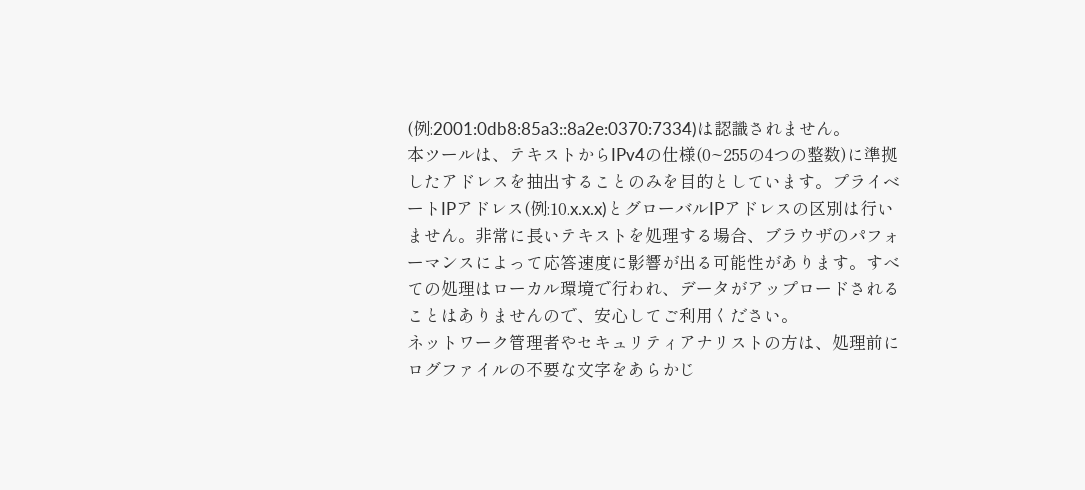(例:2001:0db8:85a3::8a2e:0370:7334)は認識されません。
本ツールは、テキストからIPv4の仕様(0~255の4つの整数)に準拠したアドレスを抽出することのみを目的としています。プライベートIPアドレス(例:10.x.x.x)とグローバルIPアドレスの区別は行いません。非常に長いテキストを処理する場合、ブラウザのパフォーマンスによって応答速度に影響が出る可能性があります。すべての処理はローカル環境で行われ、データがアップロードされることはありませんので、安心してご利用ください。
ネットワーク管理者やセキュリティアナリストの方は、処理前にログファイルの不要な文字をあらかじ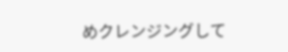めクレンジングして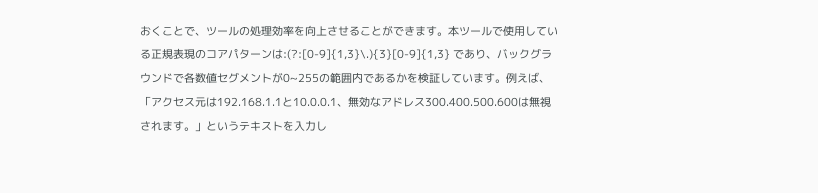おくことで、ツールの処理効率を向上させることができます。本ツールで使用している正規表現のコアパターンは:(?:[0-9]{1,3}\.){3}[0-9]{1,3} であり、バックグラウンドで各数値セグメントが0~255の範囲内であるかを検証しています。例えば、「アクセス元は192.168.1.1と10.0.0.1、無効なアドレス300.400.500.600は無視されます。」というテキストを入力し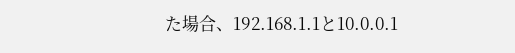た場合、192.168.1.1と10.0.0.1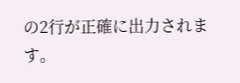の2行が正確に出力されます。